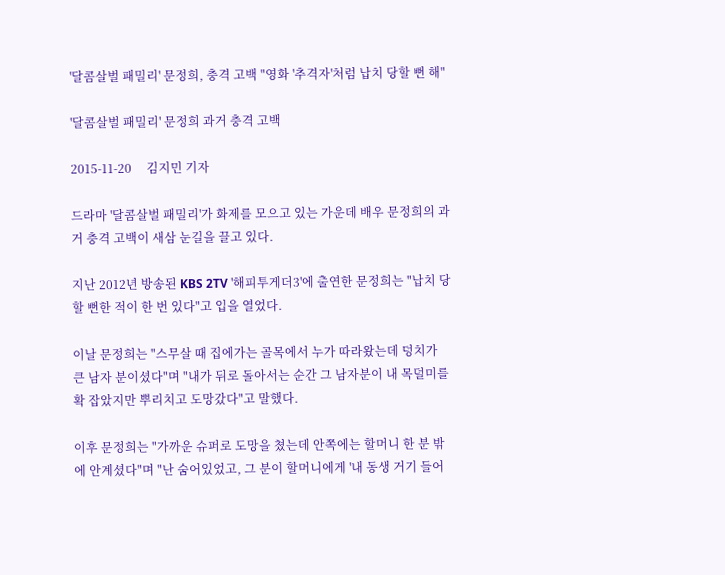'달콤살벌 패밀리' 문정희, 충격 고백 "영화 '추격자'처럼 납치 당할 뻔 해"

'달콤살벌 패밀리' 문정희 과거 충격 고백

2015-11-20     김지민 기자

드라마 '달콤살벌 패밀리'가 화제를 모으고 있는 가운데 배우 문정희의 과거 충격 고백이 새삼 눈길을 끌고 있다.

지난 2012년 방송된 KBS 2TV '해피투게더3'에 출연한 문정희는 "납치 당할 뻔한 적이 한 번 있다"고 입을 열었다.

이날 문정희는 "스무살 때 집에가는 골목에서 누가 따라왔는데 덩치가 큰 남자 분이셨다"며 "내가 뒤로 돌아서는 순간 그 남자분이 내 목덜미를 확 잡았지만 뿌리치고 도망갔다"고 말했다.

이후 문정희는 "가까운 슈퍼로 도망을 쳤는데 안쪽에는 할머니 한 분 밖에 안계셨다"며 "난 숨어있었고, 그 분이 할머니에게 '내 동생 거기 들어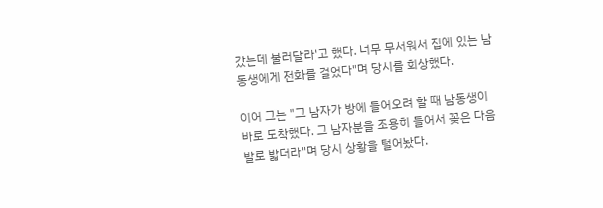갔는데 불러달라'고 했다. 너무 무서워서 집에 있는 남동생에게 전화를 걸었다"며 당시를 회상했다.

이어 그는 "그 남자가 방에 들어오려 할 때 남동생이 바로 도착했다. 그 남자분을 조용히 들어서 꽂은 다음 발로 밟더라"며 당시 상황을 털어놨다.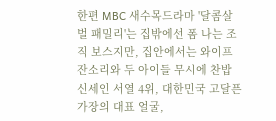한편 MBC 새수목드라마 '달콤살벌 패밀리'는 집밖에선 폼 나는 조직 보스지만, 집안에서는 와이프 잔소리와 두 아이들 무시에 찬밥 신세인 서열 4위, 대한민국 고달픈 가장의 대표 얼굴,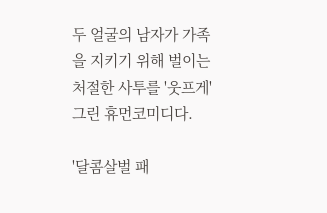두 얼굴의 남자가 가족을 지키기 위해 벌이는 처절한 사투를 '웃프게' 그린 휴먼코미디다.

'달콤살벌 패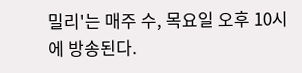밀리'는 매주 수, 목요일 오후 10시에 방송된다.